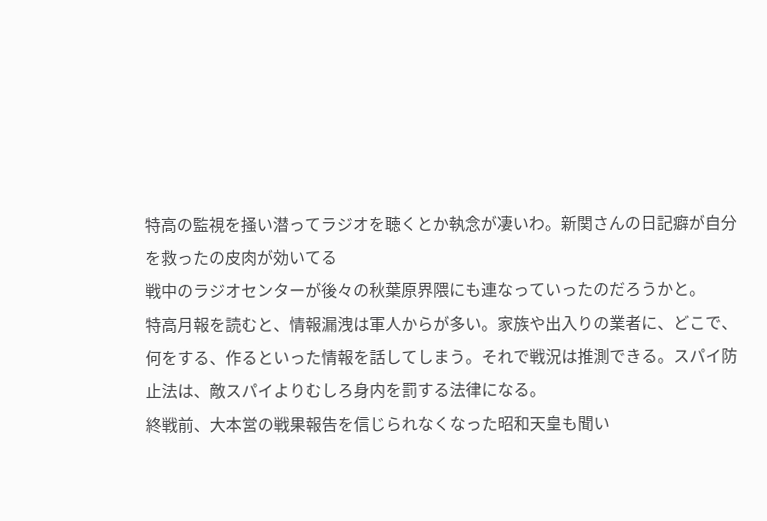特高の監視を掻い潜ってラジオを聴くとか執念が凄いわ。新関さんの日記癖が自分を救ったの皮肉が効いてる
戦中のラジオセンターが後々の秋葉原界隈にも連なっていったのだろうかと。
特高月報を読むと、情報漏洩は軍人からが多い。家族や出入りの業者に、どこで、何をする、作るといった情報を話してしまう。それで戦況は推測できる。スパイ防止法は、敵スパイよりむしろ身内を罰する法律になる。
終戦前、大本営の戦果報告を信じられなくなった昭和天皇も聞い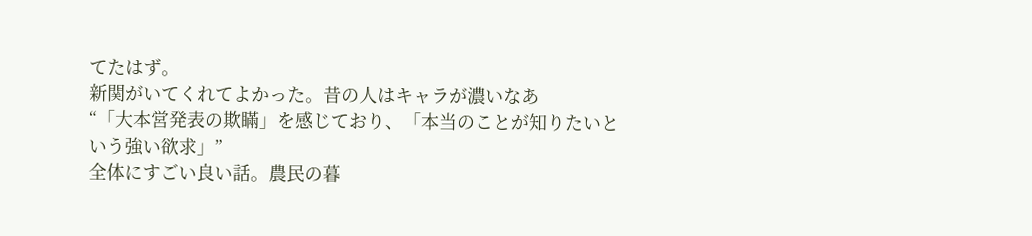てたはず。
新関がいてくれてよかった。昔の人はキャラが濃いなあ
“「大本営発表の欺瞞」を感じており、「本当のことが知りたいという強い欲求」”
全体にすごい良い話。農民の暮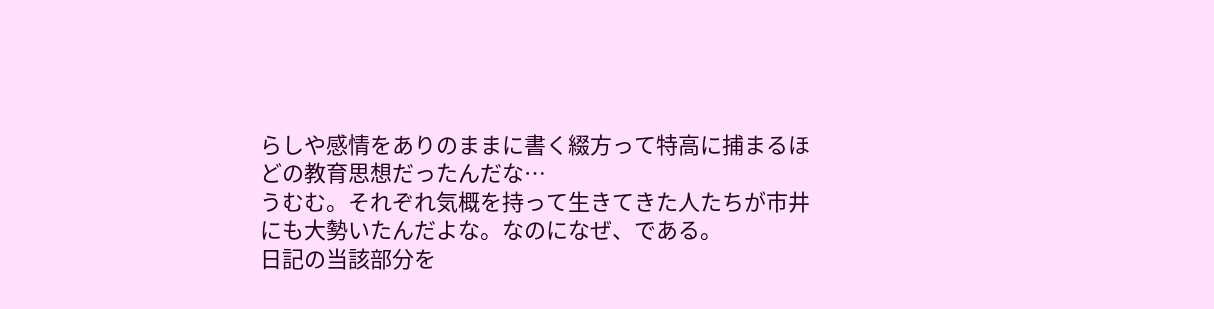らしや感情をありのままに書く綴方って特高に捕まるほどの教育思想だったんだな…
うむむ。それぞれ気概を持って生きてきた人たちが市井にも大勢いたんだよな。なのになぜ、である。
日記の当該部分を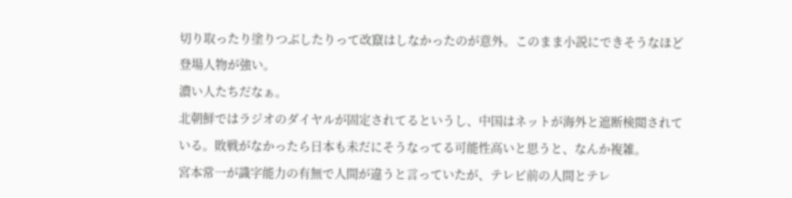切り取ったり塗りつぶしたりって改竄はしなかったのが意外。このまま小説にできそうなほど登場人物が強い。
濃い人たちだなぁ。
北朝鮮ではラジオのダイヤルが固定されてるというし、中国はネットが海外と遮断検閲されている。敗戦がなかったら日本も未だにそうなってる可能性高いと思うと、なんか複雑。
宮本常一が識字能力の有無で人間が違うと言っていたが、テレビ前の人間とテレ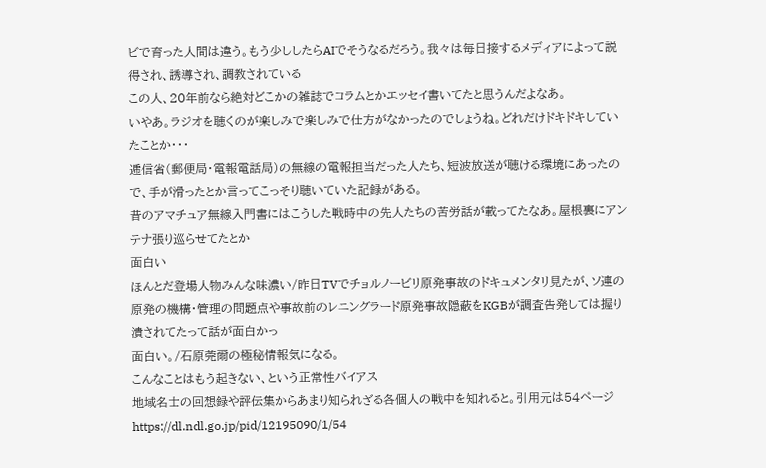ビで育った人間は違う。もう少ししたらAIでそうなるだろう。我々は毎日接するメディアによって説得され、誘導され、調教されている
この人、20年前なら絶対どこかの雑誌でコラムとかエッセイ書いてたと思うんだよなあ。
いやあ。ラジオを聴くのが楽しみで楽しみで仕方がなかったのでしょうね。どれだけドキドキしていたことか・・・
逓信省(郵便局・電報電話局)の無線の電報担当だった人たち、短波放送が聴ける環境にあったので、手が滑ったとか言ってこっそり聴いていた記録がある。
昔のアマチュア無線入門書にはこうした戦時中の先人たちの苦労話が載ってたなあ。屋根裏にアンテナ張り巡らせてたとか
面白い
ほんとだ登場人物みんな味濃い/昨日TVでチョルノービリ原発事故のドキュメンタリ見たが、ソ連の原発の機構・管理の問題点や事故前のレニングラード原発事故隠蔽をKGBが調査告発しては握り潰されてたって話が面白かっ
面白い。/石原莞爾の極秘情報気になる。
こんなことはもう起きない、という正常性バイアス
地域名士の回想録や評伝集からあまり知られざる各個人の戦中を知れると。引用元は54ページ https://dl.ndl.go.jp/pid/12195090/1/54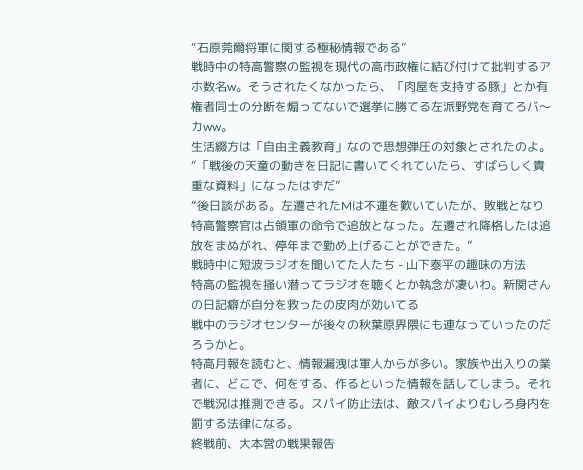“石原莞爾将軍に関する極秘情報である”
戦時中の特高警察の監視を現代の高市政権に結び付けて批判するアホ数名w。そうされたくなかったら、「肉屋を支持する豚」とか有権者同士の分断を煽ってないで選挙に勝てる左派野党を育てろバ〜カww。
生活綴方は「自由主義教育」なので思想弾圧の対象とされたのよ。
“「戦後の天童の動きを日記に書いてくれていたら、すばらしく貴重な資料」になったはずだ”
“後日談がある。左遷されたMは不運を歎いていたが、敗戦となり特高警察官は占領軍の命令で追放となった。左遷され降格したは追放をまぬがれ、停年まで勤め上げることができた。”
戦時中に短波ラジオを聞いてた人たち - 山下泰平の趣味の方法
特高の監視を掻い潜ってラジオを聴くとか執念が凄いわ。新関さんの日記癖が自分を救ったの皮肉が効いてる
戦中のラジオセンターが後々の秋葉原界隈にも連なっていったのだろうかと。
特高月報を読むと、情報漏洩は軍人からが多い。家族や出入りの業者に、どこで、何をする、作るといった情報を話してしまう。それで戦況は推測できる。スパイ防止法は、敵スパイよりむしろ身内を罰する法律になる。
終戦前、大本営の戦果報告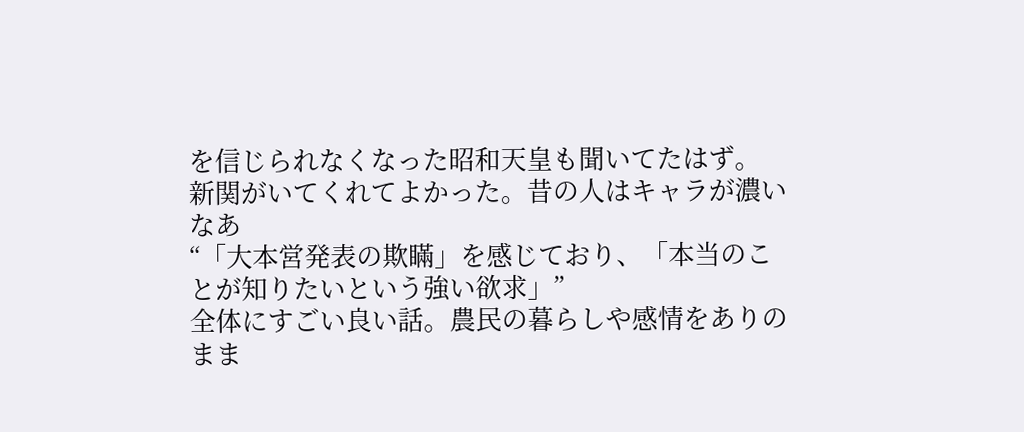を信じられなくなった昭和天皇も聞いてたはず。
新関がいてくれてよかった。昔の人はキャラが濃いなあ
“「大本営発表の欺瞞」を感じており、「本当のことが知りたいという強い欲求」”
全体にすごい良い話。農民の暮らしや感情をありのまま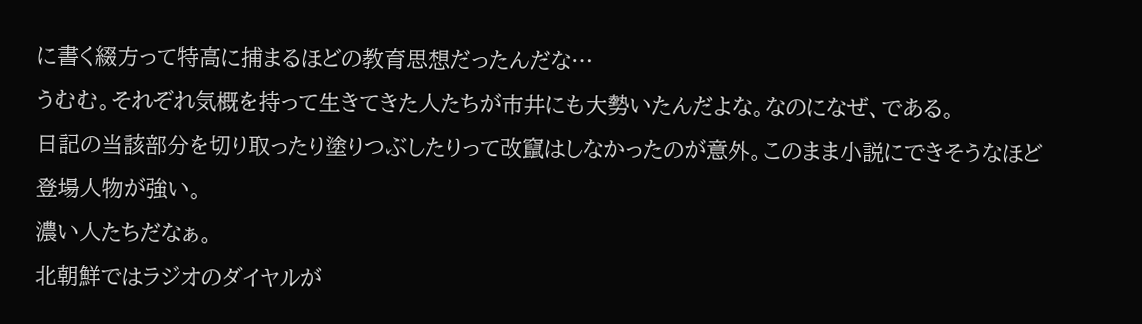に書く綴方って特高に捕まるほどの教育思想だったんだな…
うむむ。それぞれ気概を持って生きてきた人たちが市井にも大勢いたんだよな。なのになぜ、である。
日記の当該部分を切り取ったり塗りつぶしたりって改竄はしなかったのが意外。このまま小説にできそうなほど登場人物が強い。
濃い人たちだなぁ。
北朝鮮ではラジオのダイヤルが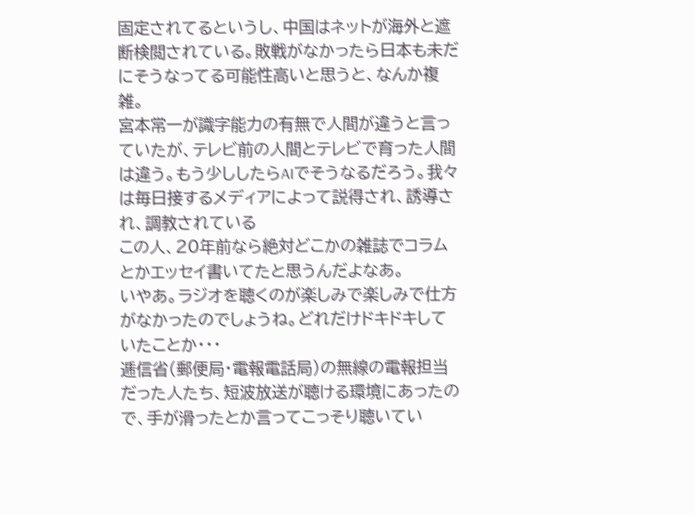固定されてるというし、中国はネットが海外と遮断検閲されている。敗戦がなかったら日本も未だにそうなってる可能性高いと思うと、なんか複雑。
宮本常一が識字能力の有無で人間が違うと言っていたが、テレビ前の人間とテレビで育った人間は違う。もう少ししたらAIでそうなるだろう。我々は毎日接するメディアによって説得され、誘導され、調教されている
この人、20年前なら絶対どこかの雑誌でコラムとかエッセイ書いてたと思うんだよなあ。
いやあ。ラジオを聴くのが楽しみで楽しみで仕方がなかったのでしょうね。どれだけドキドキしていたことか・・・
逓信省(郵便局・電報電話局)の無線の電報担当だった人たち、短波放送が聴ける環境にあったので、手が滑ったとか言ってこっそり聴いてい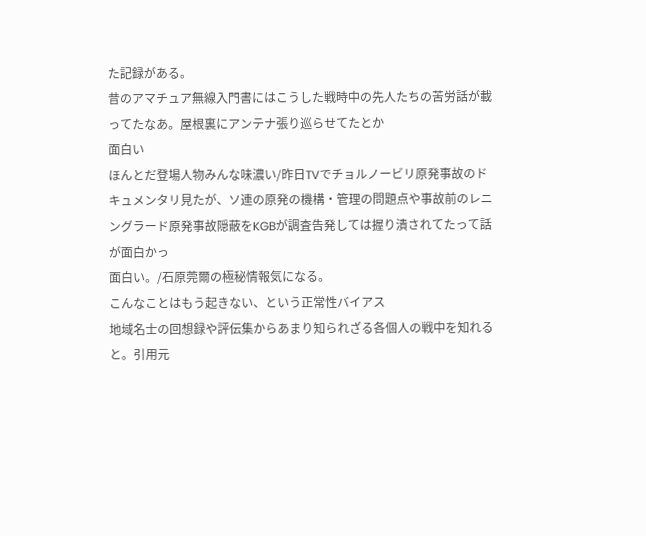た記録がある。
昔のアマチュア無線入門書にはこうした戦時中の先人たちの苦労話が載ってたなあ。屋根裏にアンテナ張り巡らせてたとか
面白い
ほんとだ登場人物みんな味濃い/昨日TVでチョルノービリ原発事故のドキュメンタリ見たが、ソ連の原発の機構・管理の問題点や事故前のレニングラード原発事故隠蔽をKGBが調査告発しては握り潰されてたって話が面白かっ
面白い。/石原莞爾の極秘情報気になる。
こんなことはもう起きない、という正常性バイアス
地域名士の回想録や評伝集からあまり知られざる各個人の戦中を知れると。引用元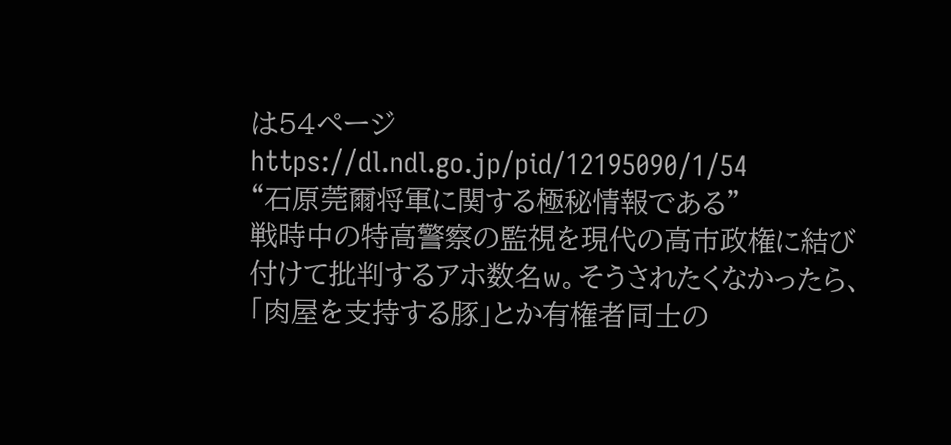は54ページ https://dl.ndl.go.jp/pid/12195090/1/54
“石原莞爾将軍に関する極秘情報である”
戦時中の特高警察の監視を現代の高市政権に結び付けて批判するアホ数名w。そうされたくなかったら、「肉屋を支持する豚」とか有権者同士の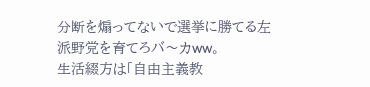分断を煽ってないで選挙に勝てる左派野党を育てろバ〜カww。
生活綴方は「自由主義教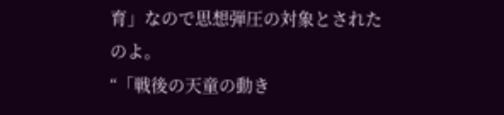育」なので思想弾圧の対象とされたのよ。
“「戦後の天童の動き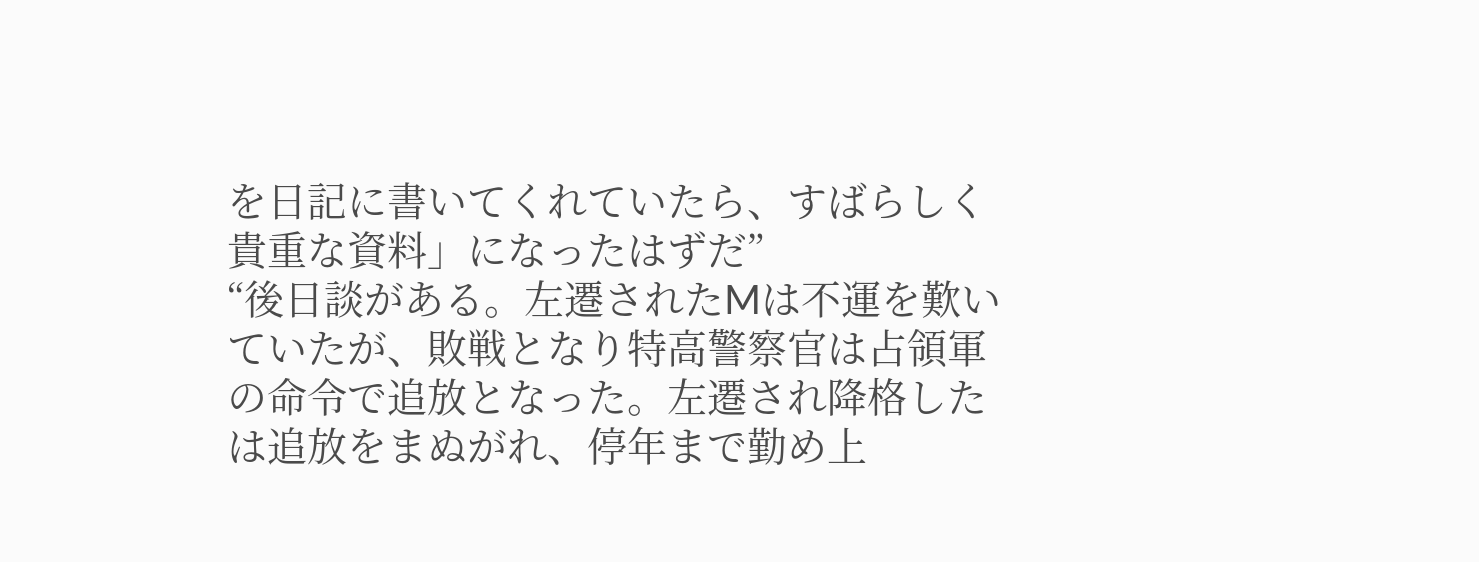を日記に書いてくれていたら、すばらしく貴重な資料」になったはずだ”
“後日談がある。左遷されたMは不運を歎いていたが、敗戦となり特高警察官は占領軍の命令で追放となった。左遷され降格したは追放をまぬがれ、停年まで勤め上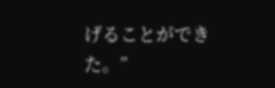げることができた。”